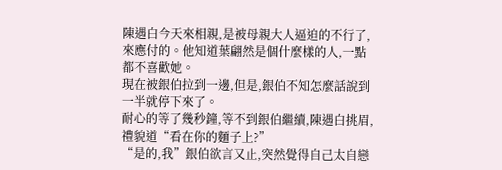陳遇白今天來相親,是被母親大人逼迫的不行了,來應付的。他知道葉翩然是個什麼樣的人,一點都不喜歡她。
現在被銀伯拉到一邊,但是,銀伯不知怎麼話說到一半就停下來了。
耐心的等了幾秒鐘,等不到銀伯繼續,陳遇白挑眉,禮貌道“看在你的麵子上?”
“是的,我”銀伯欲言又止,突然覺得自己太自戀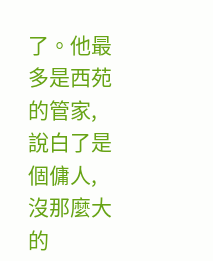了。他最多是西苑的管家,說白了是個傭人,沒那麼大的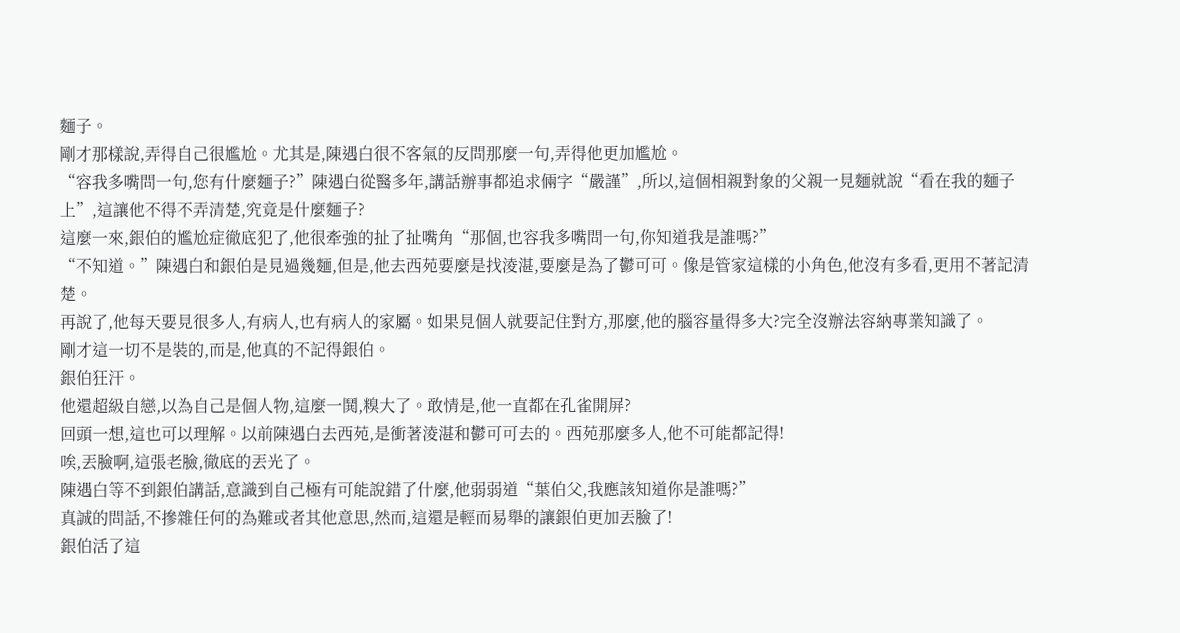麵子。
剛才那樣說,弄得自己很尷尬。尤其是,陳遇白很不客氣的反問那麼一句,弄得他更加尷尬。
“容我多嘴問一句,您有什麼麵子?”陳遇白從醫多年,講話辦事都追求倆字“嚴謹”,所以,這個相親對象的父親一見麵就說“看在我的麵子上”,這讓他不得不弄清楚,究竟是什麼麵子?
這麼一來,銀伯的尷尬症徹底犯了,他很牽強的扯了扯嘴角“那個,也容我多嘴問一句,你知道我是誰嗎?”
“不知道。”陳遇白和銀伯是見過幾麵,但是,他去西苑要麼是找淩湛,要麼是為了鬱可可。像是管家這樣的小角色,他沒有多看,更用不著記清楚。
再說了,他每天要見很多人,有病人,也有病人的家屬。如果見個人就要記住對方,那麼,他的腦容量得多大?完全沒辦法容納專業知識了。
剛才這一切不是裝的,而是,他真的不記得銀伯。
銀伯狂汗。
他還超級自戀,以為自己是個人物,這麼一鬨,糗大了。敢情是,他一直都在孔雀開屏?
回頭一想,這也可以理解。以前陳遇白去西苑,是衝著淩湛和鬱可可去的。西苑那麼多人,他不可能都記得!
唉,丟臉啊,這張老臉,徹底的丟光了。
陳遇白等不到銀伯講話,意識到自己極有可能說錯了什麼,他弱弱道“葉伯父,我應該知道你是誰嗎?”
真誠的問話,不摻雜任何的為難或者其他意思,然而,這還是輕而易舉的讓銀伯更加丟臉了!
銀伯活了這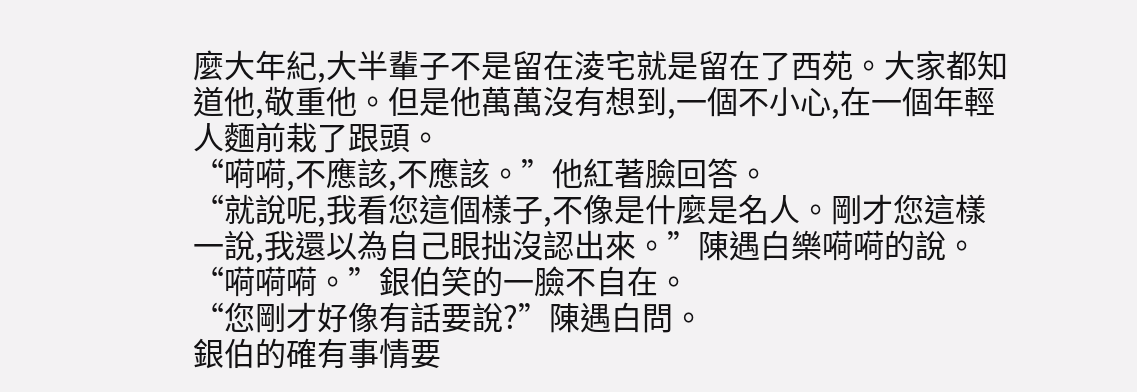麼大年紀,大半輩子不是留在淩宅就是留在了西苑。大家都知道他,敬重他。但是他萬萬沒有想到,一個不小心,在一個年輕人麵前栽了跟頭。
“嗬嗬,不應該,不應該。”他紅著臉回答。
“就說呢,我看您這個樣子,不像是什麼是名人。剛才您這樣一說,我還以為自己眼拙沒認出來。”陳遇白樂嗬嗬的說。
“嗬嗬嗬。”銀伯笑的一臉不自在。
“您剛才好像有話要說?”陳遇白問。
銀伯的確有事情要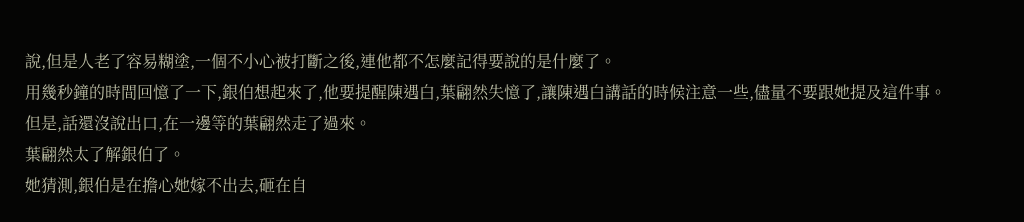說,但是人老了容易糊塗,一個不小心被打斷之後,連他都不怎麼記得要說的是什麼了。
用幾秒鐘的時間回憶了一下,銀伯想起來了,他要提醒陳遇白,葉翩然失憶了,讓陳遇白講話的時候注意一些,儘量不要跟她提及這件事。
但是,話還沒說出口,在一邊等的葉翩然走了過來。
葉翩然太了解銀伯了。
她猜測,銀伯是在擔心她嫁不出去,砸在自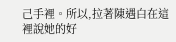己手裡。所以,拉著陳遇白在這裡說她的好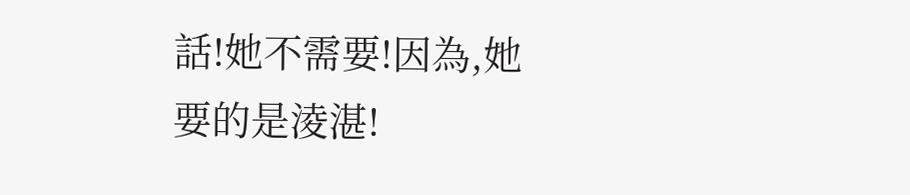話!她不需要!因為,她要的是淩湛!